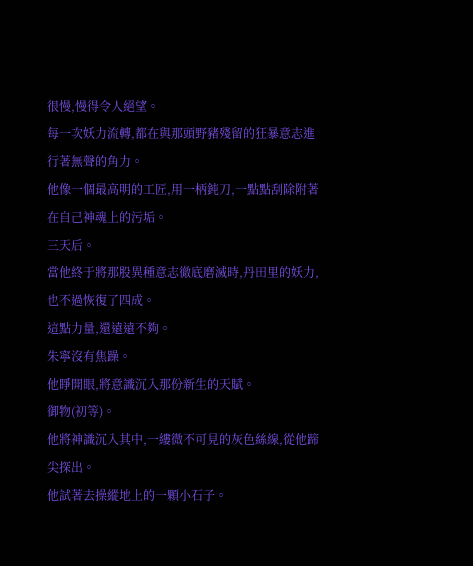很慢,慢得令人絕望。
每一次妖力流轉,都在與那頭野豬殘留的狂暴意志進行著無聲的角力。
他像一個最高明的工匠,用一柄鈍刀,一點點刮除附著在自己神魂上的污垢。
三天后。
當他終于將那股異種意志徹底磨滅時,丹田里的妖力,也不過恢復了四成。
這點力量,還遠遠不夠。
朱寧沒有焦躁。
他睜開眼,將意識沉入那份新生的天賦。
御物(初等)。
他將神識沉入其中,一縷微不可見的灰色絲線,從他蹄尖探出。
他試著去操縱地上的一顆小石子。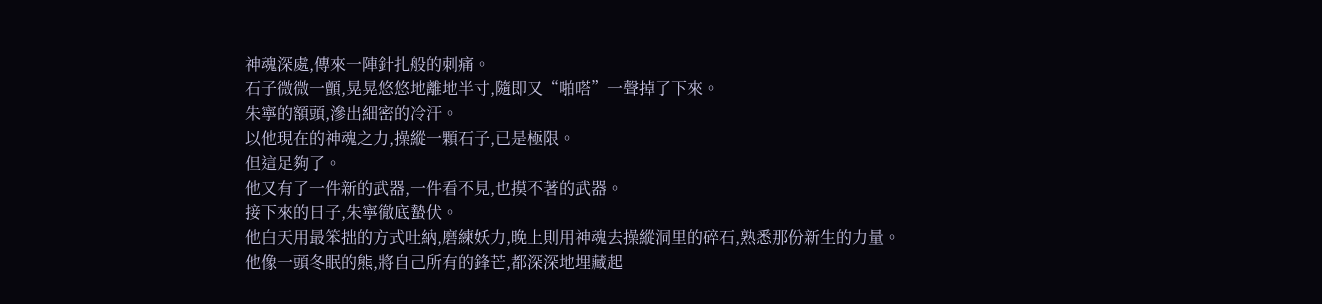神魂深處,傳來一陣針扎般的刺痛。
石子微微一顫,晃晃悠悠地離地半寸,隨即又“啪嗒”一聲掉了下來。
朱寧的額頭,滲出細密的冷汗。
以他現在的神魂之力,操縱一顆石子,已是極限。
但這足夠了。
他又有了一件新的武器,一件看不見,也摸不著的武器。
接下來的日子,朱寧徹底蟄伏。
他白天用最笨拙的方式吐納,磨練妖力,晚上則用神魂去操縱洞里的碎石,熟悉那份新生的力量。
他像一頭冬眠的熊,將自己所有的鋒芒,都深深地埋藏起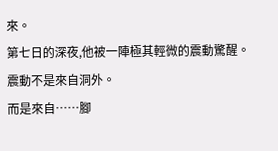來。
第七日的深夜,他被一陣極其輕微的震動驚醒。
震動不是來自洞外。
而是來自……腳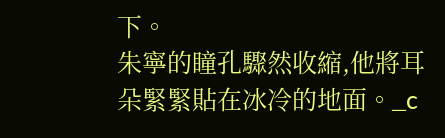下。
朱寧的瞳孔驟然收縮,他將耳朵緊緊貼在冰冷的地面。_c